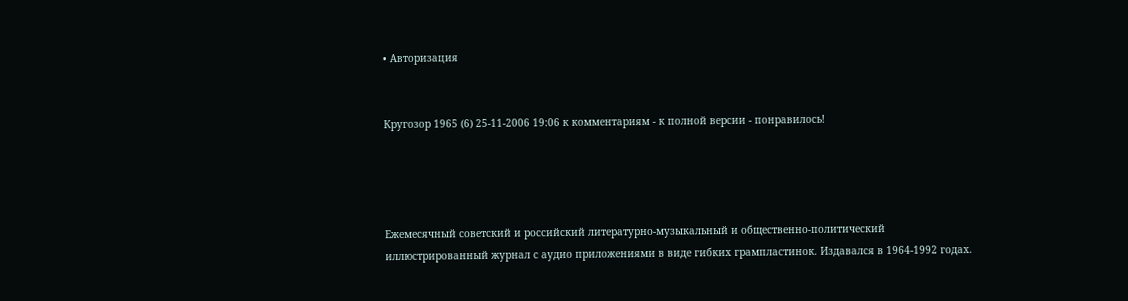• Авторизация


Кругозор 1965 (6) 25-11-2006 19:06 к комментариям - к полной версии - понравилось!




Ежемесячный советский и российский литературно-музыкальный и общественно-политический иллюстрированный журнал с аудио приложениями в виде гибких грампластинок. Издавался в 1964-1992 годах.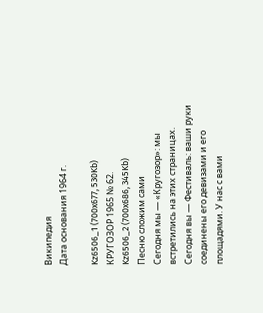Википедия
Дата основания 1964 г.

Kz6506_1 (700x677, 530Kb)
КРУГОЗОР 1965 № 62.
Kz6506_2 (700x686, 345Kb)
Песню сложим сами
Сегодня мы — «Кругозор»: мы встретились на этих страницах. Сегодня вы — Фестиваль: ваши руки соединены его девизами и его площадями. У нас с вами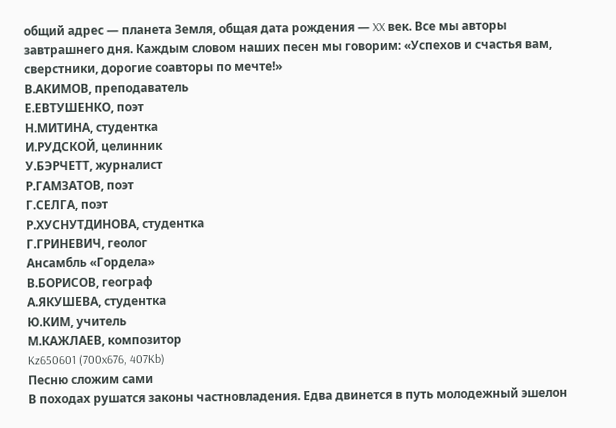общий адрес — планета Земля, общая дата рождения — XX век. Все мы авторы завтрашнего дня. Каждым словом наших песен мы говорим: «Успехов и счастья вам, сверстники, дорогие соавторы по мечте!»
В.АКИМОВ, преподаватель
Е.ЕВТУШЕНКО, поэт
Н.МИТИНА, студентка
И.РУДСКОЙ, целинник
У.БЭРЧЕТТ, журналист
Р.ГАМЗАТОВ, поэт
Г.СЕЛГА, поэт
Р.ХУСНУТДИНОВА, студентка
Г.ГРИНЕВИЧ, геолог
Ансамбль «Гордела»
В.БОРИСОВ, географ
А.ЯКУШЕВА, студентка
Ю.КИМ, учитель
М.КАЖЛАЕВ, композитор
Kz650601 (700x676, 407Kb)
Песню сложим сами
В походах рушатся законы частновладения. Едва двинется в путь молодежный эшелон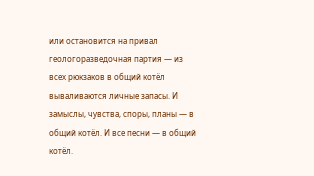или остановится на привал геологоразведочная партия — из всех рюкзаков в общий котёл вываливаются личные запасы. И замыслы, чувства, споры, планы — в общий котёл. И все песни — в общий котёл.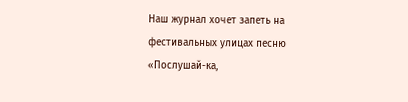Наш журнал хочет запеть на фестивальных улицах песню «Послушай-ка,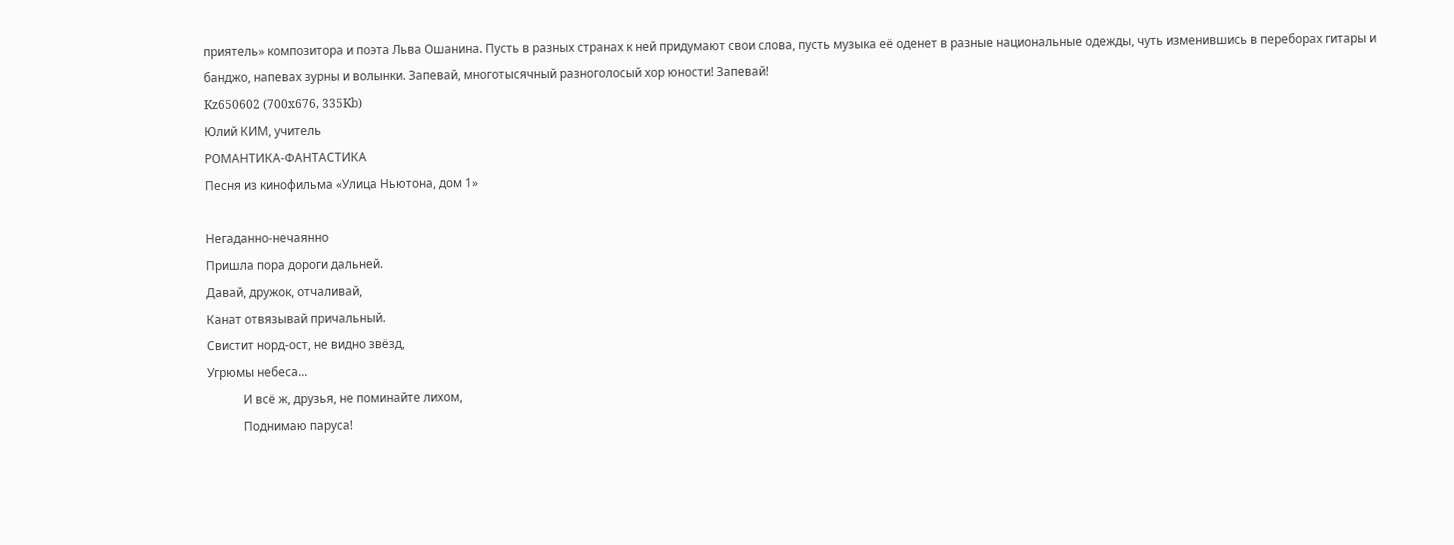приятель» композитора и поэта Льва Ошанина. Пусть в разных странах к ней придумают свои слова, пусть музыка её оденет в разные национальные одежды, чуть изменившись в переборах гитары и банджо, напевах зурны и волынки. Запевай, многотысячный разноголосый хор юности! Запевай!
Kz650602 (700x676, 335Kb)
Юлий КИМ, учитель
РОМАНТИКА-ФАНТАСТИКА
Песня из кинофильма «Улица Ньютона, дом 1»

Негаданно-нечаянно
Пришла пора дороги дальней.
Давай, дружок, отчаливай,
Канат отвязывай причальный.
Свистит норд-ост, не видно звёзд,
Угрюмы небеса...
            И всё ж, друзья, не поминайте лихом,
            Поднимаю паруса!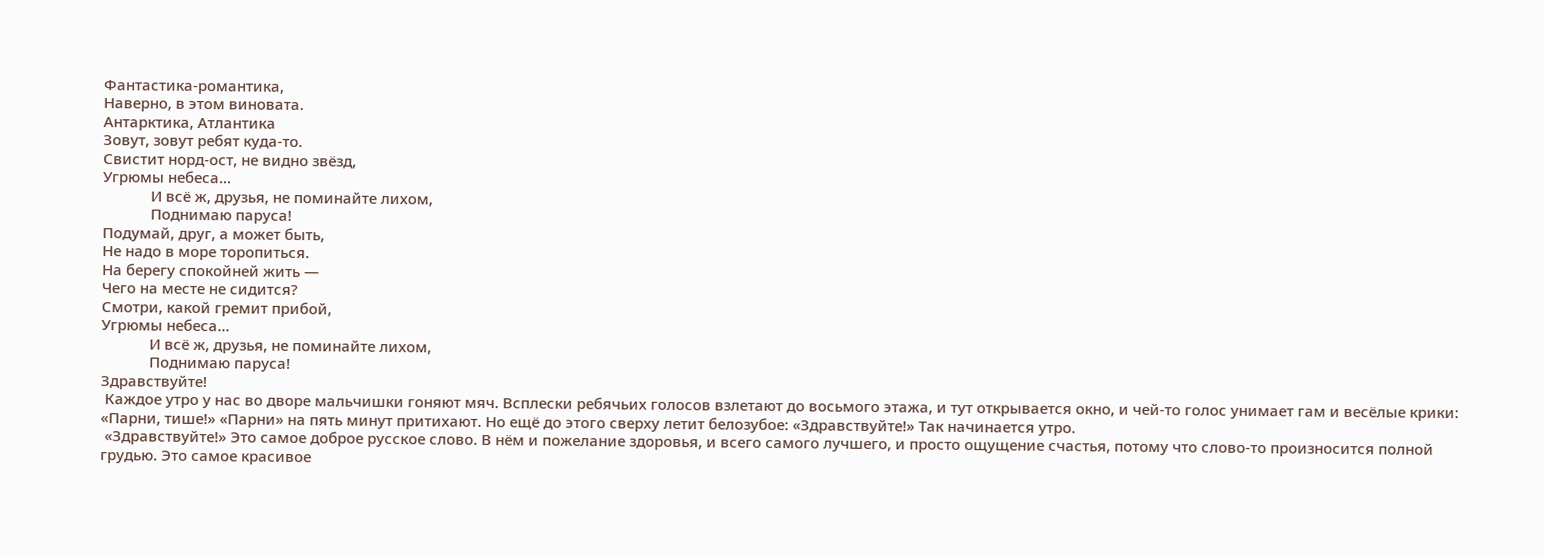Фантастика-романтика,
Наверно, в этом виновата.
Антарктика, Атлантика
Зовут, зовут ребят куда-то.
Свистит норд-ост, не видно звёзд,
Угрюмы небеса...
            И всё ж, друзья, не поминайте лихом,
            Поднимаю паруса!
Подумай, друг, а может быть,
Не надо в море торопиться.
На берегу спокойней жить —
Чего на месте не сидится?
Смотри, какой гремит прибой,
Угрюмы небеса...
            И всё ж, друзья, не поминайте лихом,
            Поднимаю паруса!
Здравствуйте!
 Каждое утро у нас во дворе мальчишки гоняют мяч. Всплески ребячьих голосов взлетают до восьмого этажа, и тут открывается окно, и чей-то голос унимает гам и весёлые крики: «Парни, тише!» «Парни» на пять минут притихают. Но ещё до этого сверху летит белозубое: «Здравствуйте!» Так начинается утро.
 «Здравствуйте!» Это самое доброе русское слово. В нём и пожелание здоровья, и всего самого лучшего, и просто ощущение счастья, потому что слово-то произносится полной грудью. Это самое красивое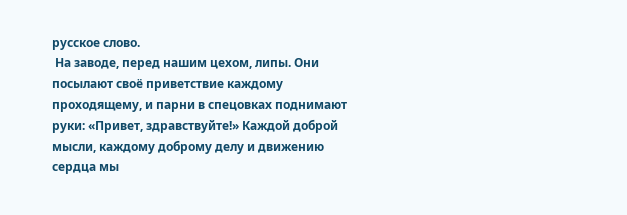русское слово.
 На заводе, перед нашим цехом, липы. Они посылают своё приветствие каждому проходящему, и парни в спецовках поднимают руки: «Привет, здравствуйте!» Каждой доброй мысли, каждому доброму делу и движению сердца мы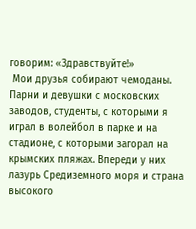говорим: «Здравствуйте!»
 Мои друзья собирают чемоданы. Парни и девушки с московских заводов, студенты, с которыми я играл в волейбол в парке и на стадионе, с которыми загорал на крымских пляжах. Впереди у них лазурь Средиземного моря и страна высокого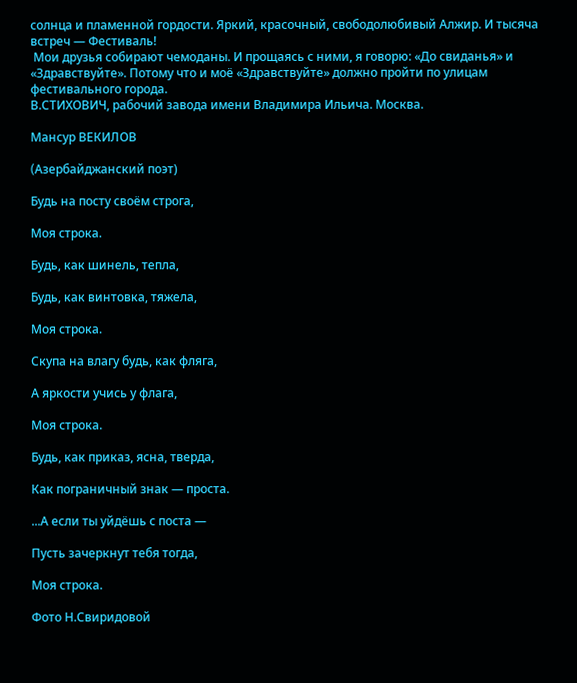солнца и пламенной гордости. Яркий, красочный, свободолюбивый Алжир. И тысяча встреч — Фестиваль!
 Мои друзья собирают чемоданы. И прощаясь с ними, я говорю: «До свиданья» и «Здравствуйте». Потому что и моё «Здравствуйте» должно пройти по улицам фестивального города.
В.СТИХОВИЧ, рабочий завода имени Владимира Ильича. Москва.

Мансур ВЕКИЛОВ

(Aзербайджанский поэт)

Будь на посту своём строга,

Моя строка.

Будь, как шинель, тепла,

Будь, как винтовка, тяжела,

Моя строка.

Скупа на влагу будь, как фляга,

А яркости учись у флага,

Моя строка.

Будь, как приказ, ясна, тверда,

Как пограничный знак — проста.

...А если ты уйдёшь с поста —

Пусть зачеркнут тебя тогда,

Моя строка.

Фото Н.Свиридовой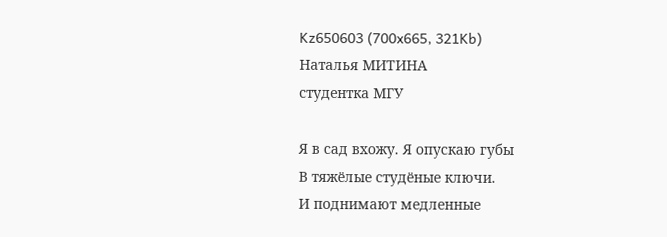Kz650603 (700x665, 321Kb)
Наталья МИТИНА
студентка МГУ

Я в сад вхожу. Я опускаю губы
В тяжёлые студёные ключи.
И поднимают медленные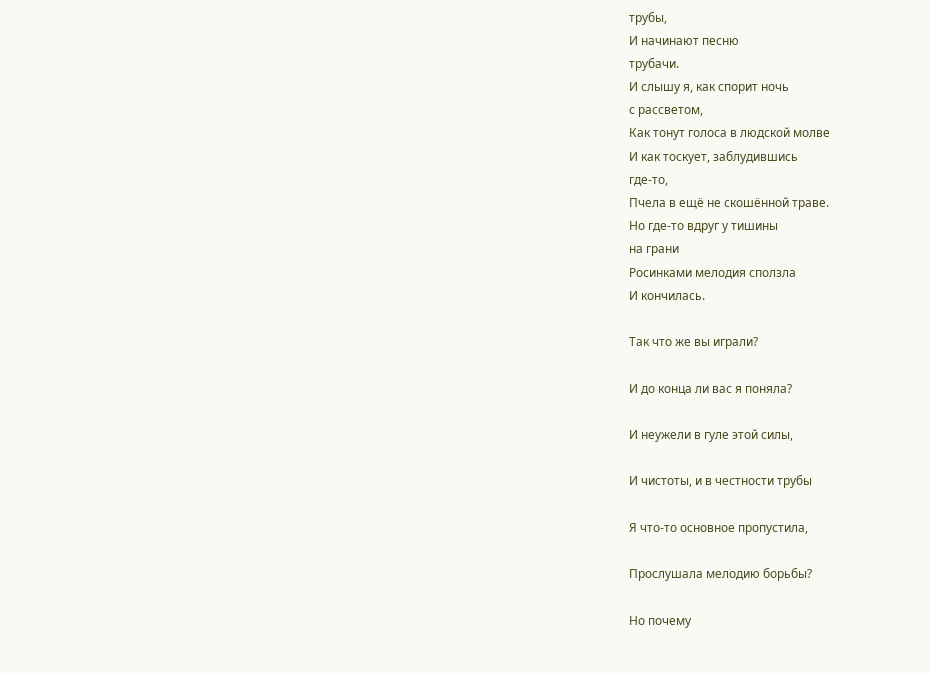трубы,
И начинают песню
трубачи.
И слышу я, как спорит ночь
с рассветом,
Как тонут голоса в людской молве
И как тоскует, заблудившись
где-то,
Пчела в ещё не скошённой траве.
Но где-то вдруг у тишины
на грани
Росинками мелодия сползла
И кончилась.

Так что же вы играли?

И до конца ли вас я поняла?

И неужели в гуле этой силы,

И чистоты, и в честности трубы

Я что-то основное пропустила,

Прослушала мелодию борьбы?

Но почему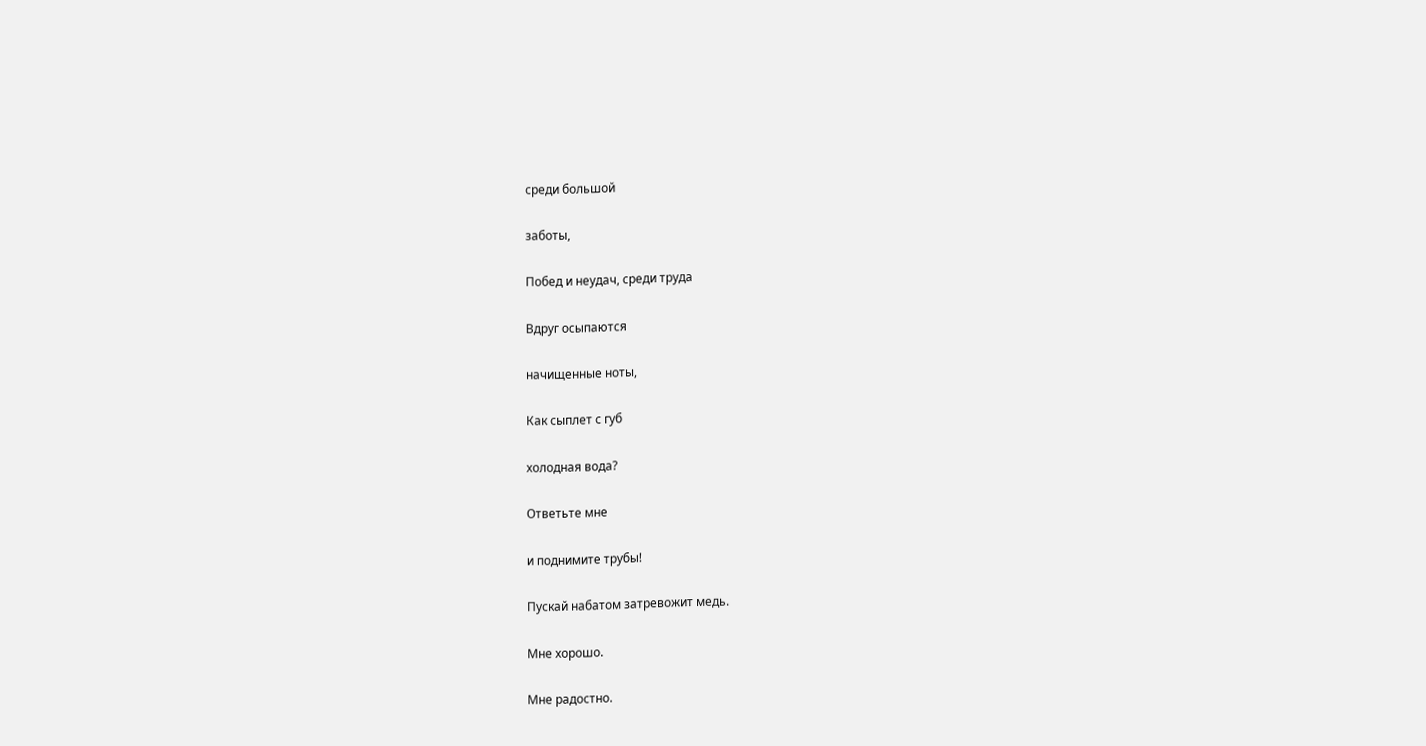среди большой

заботы,

Побед и неудач, среди труда

Вдруг осыпаются

начищенные ноты,

Как сыплет с губ

холодная вода?

Ответьте мне

и поднимите трубы!

Пускай набатом затревожит медь.

Мне хорошо.

Мне радостно.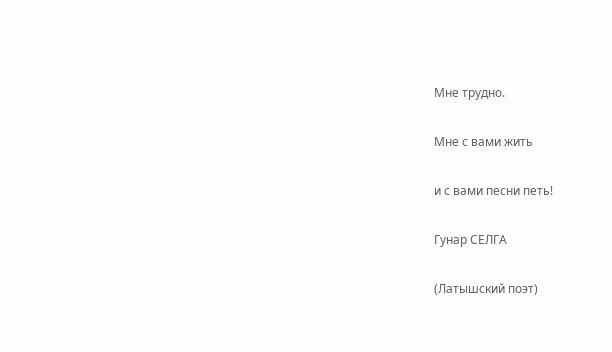Мне трудно.

Мне с вами жить

и с вами песни петь!

Гунар СЕЛГА

(Латышский поэт)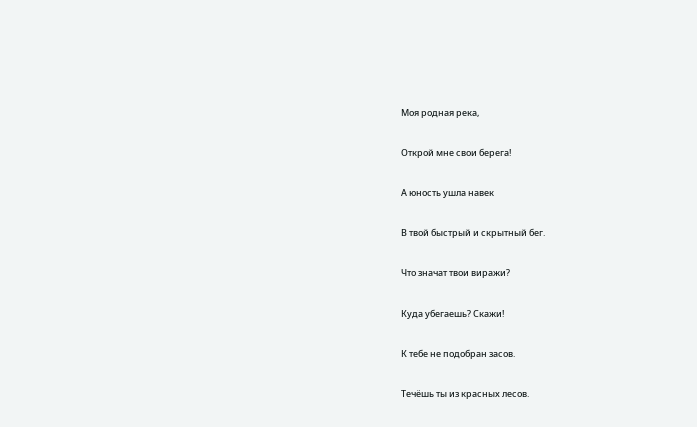Моя родная река,

Открой мне свои берега!

А юность ушла навек

В твой быстрый и скрытный бег.

Что значат твои виражи?

Куда убегаешь? Скажи!

К тебе не подобран засов.

Течёшь ты из красных лесов.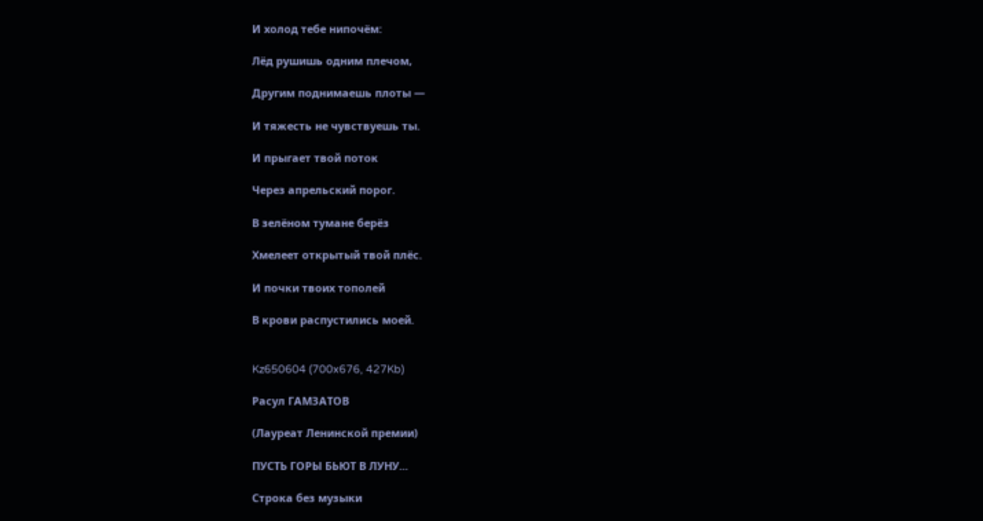И холод тебе нипочём:

Лёд рушишь одним плечом,

Другим поднимаешь плоты —

И тяжесть не чувствуешь ты.

И прыгает твой поток

Через апрельский порог.

В зелёном тумане берёз

Хмелеет открытый твой плёс.

И почки твоих тополей

В крови распустились моей.


Kz650604 (700x676, 427Kb)

Расул ГАМЗАТОВ

(Лауреат Ленинской премии)

ПУСТЬ ГОРЫ БЬЮТ В ЛУНУ...

Строка без музыки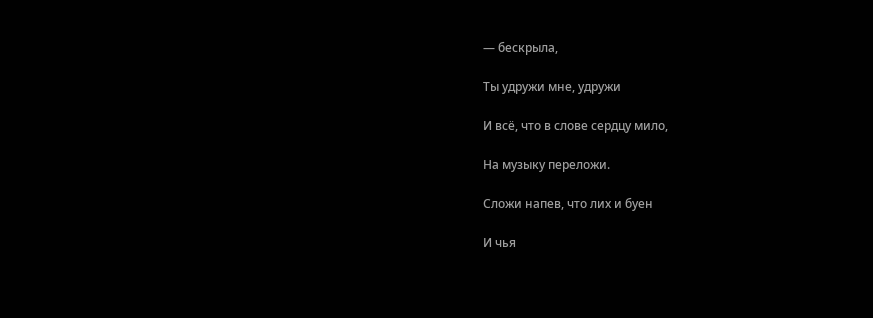— бескрыла,

Ты удружи мне, удружи

И всё, что в слове сердцу мило,

На музыку переложи.

Сложи напев, что лих и буен

И чья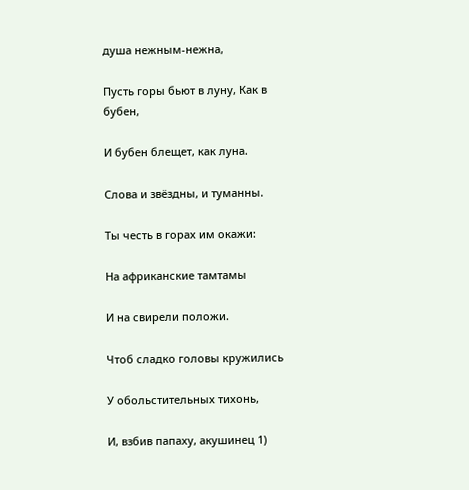душа нежным-нежна,

Пусть горы бьют в луну, Как в бубен,

И бубен блещет, как луна.

Слова и звёздны, и туманны.

Ты честь в горах им окажи:

На африканские тамтамы

И на свирели положи.

Чтоб сладко головы кружились

У обольстительных тихонь,

И, взбив папаху, акушинец 1)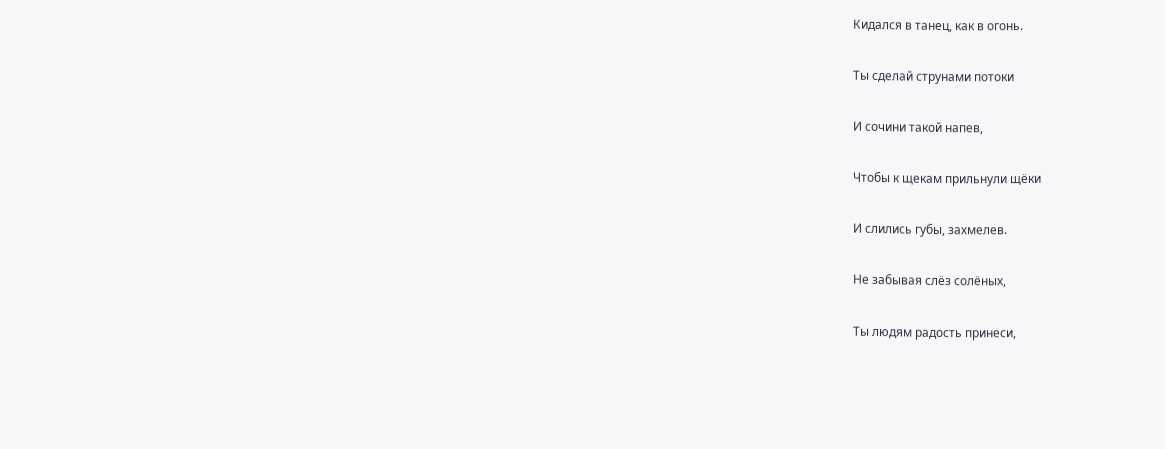Кидался в танец, как в огонь.

Ты сделай струнами потоки

И сочини такой напев,

Чтобы к щекам прильнули щёки

И слились губы, захмелев.

Не забывая слёз солёных,

Ты людям радость принеси,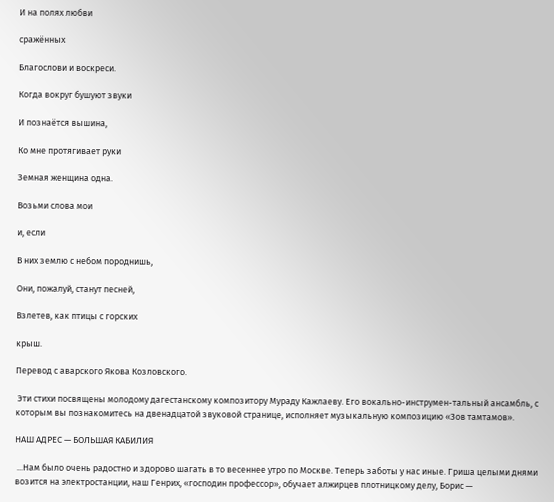И на полях любви

сражённых

Благослови и воскреси.

Когда вокруг бушуют звуки

И познаётся вышина,

Ко мне протягивает руки

Земная женщина одна.

Возьми слова мои

и, если

В них землю с небом породнишь,

Они, пожалуй, станут песней,

Взлетев, как птицы с горских

крыш.

Перевод с аварского Якова Козловского.

 Эти стихи посвящены молодому дагестанскому композитору Myраду Кажлаеву. Его вокально-инструмен-тальный ансамбль, с которым вы познакомитесь на двенадцатой звуковой странице, исполняет музыкальную композицию «Зов тамтамов».

НАШ АДРЕС — БОЛЬШАЯ КАБИЛИЯ

 ...Нам было очень радостно и здорово шагать в то весеннее утро по Москве. Теперь заботы у нас иные. Гриша целыми днями возится на электростанции, наш Генрих, «господин профессор», обучает алжирцев плотницкому делу, Борис —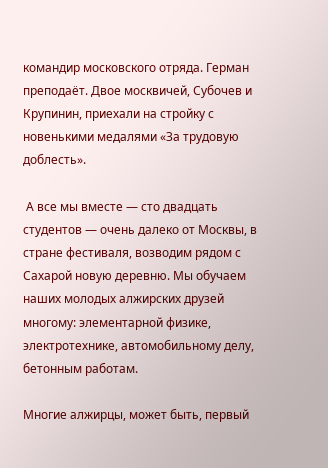командир московского отряда. Герман преподаёт. Двое москвичей, Субочев и Крупинин, приехали на стройку с новенькими медалями «За трудовую доблесть».

 А все мы вместе — сто двадцать студентов — очень далеко от Москвы, в стране фестиваля, возводим рядом с Сахарой новую деревню. Мы обучаем наших молодых алжирских друзей многому: элементарной физике, электротехнике, автомобильному делу, бетонным работам.

Многие алжирцы, может быть, первый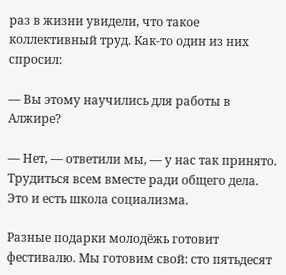раз в жизни увидели, что такое коллективный труд. Как-то один из них спросил:

— Вы этому научились для работы в Алжире?

— Нет, — ответили мы, — у нас так принято. Трудиться всем вместе ради общего дела. Это и есть школа социализма.

Разные подарки молодёжь готовит фестивалю. Мы готовим свой: сто пятьдесят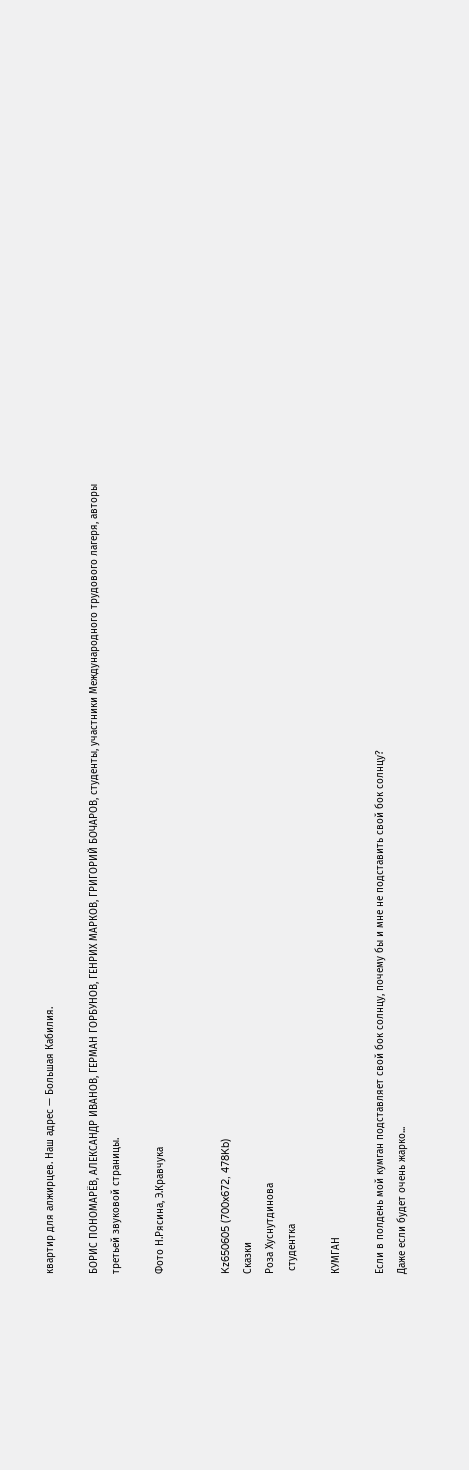квартир для алжирцев. Наш адрес — Большая Кабилия.

БОРИС ПОНОМАРЁВ, АЛЕКСАНДР ИВАНОВ, ГЕРМАН ГОРБУНОВ, ГЕНРИХ МАРКОВ, ГРИГОРИЙ БОЧАРОВ, студенты, участники Международного трудового лагеря, авторы третьей звуковой страницы.

Фото Н.Рясина, Э.Кравчука


Kz650605 (700x672, 478Kb)
Сказки
Роза Хуснутдинова
 студентка

КУМГАН

Если в полдень мой кумган подставляет свой бок солнцу, почему бы и мне не подставить свой бок солнцу?
Даже если будет очень жарко...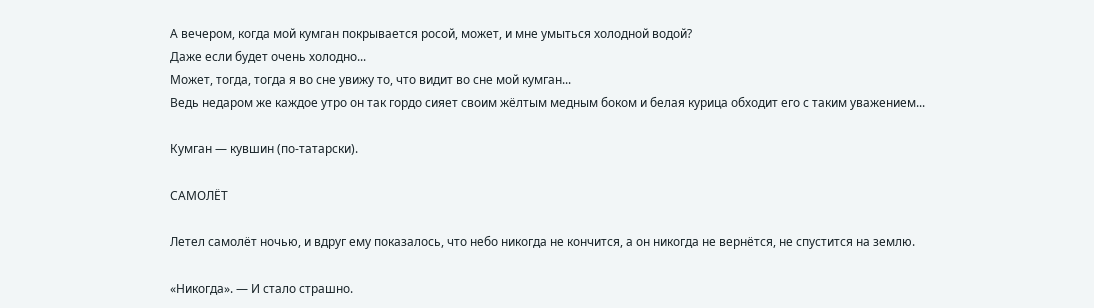А вечером, когда мой кумган покрывается росой, может, и мне умыться холодной водой?
Даже если будет очень холодно...
Может, тогда, тогда я во сне увижу то, что видит во сне мой кумган...
Ведь недаром же каждое утро он так гордо сияет своим жёлтым медным боком и белая курица обходит его с таким уважением...

Кумган — кувшин (по-татарски).

САМОЛЁТ

Летел самолёт ночью, и вдруг ему показалось, что небо никогда не кончится, а он никогда не вернётся, не спустится на землю.

«Никогда». — И стало страшно.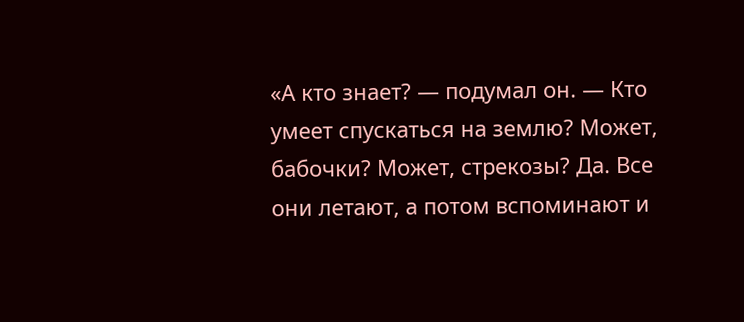«А кто знает? — подумал он. — Кто умеет спускаться на землю? Может, бабочки? Может, стрекозы? Да. Все они летают, а потом вспоминают и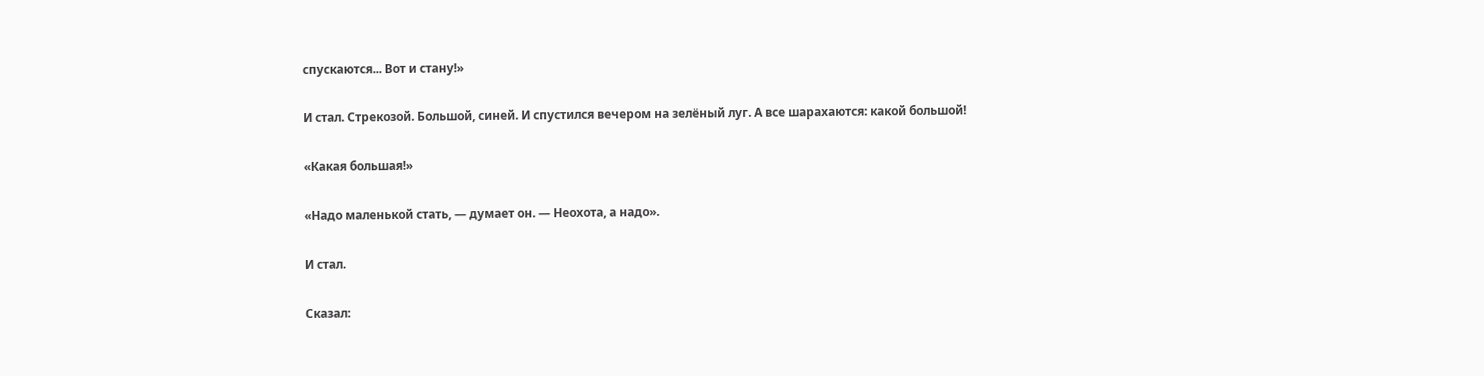спускаются... Вот и стану!»

И стал. Стрекозой. Большой, синей. И спустился вечером на зелёный луг. А все шарахаются: какой большой!

«Какая большая!»

«Надо маленькой стать, — думает он. — Неохота, а надо».

И стал.

Сказал: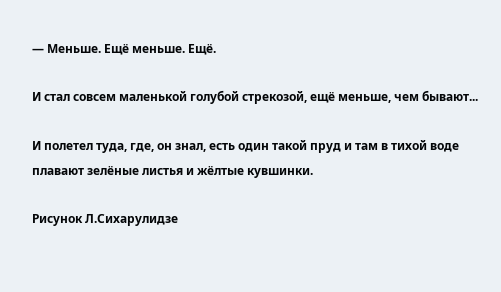— Меньше. Ещё меньше. Ещё.

И стал совсем маленькой голубой стрекозой, ещё меньше, чем бывают...

И полетел туда, где, он знал, есть один такой пруд и там в тихой воде плавают зелёные листья и жёлтые кувшинки.

Рисунок Л.Сихарулидзе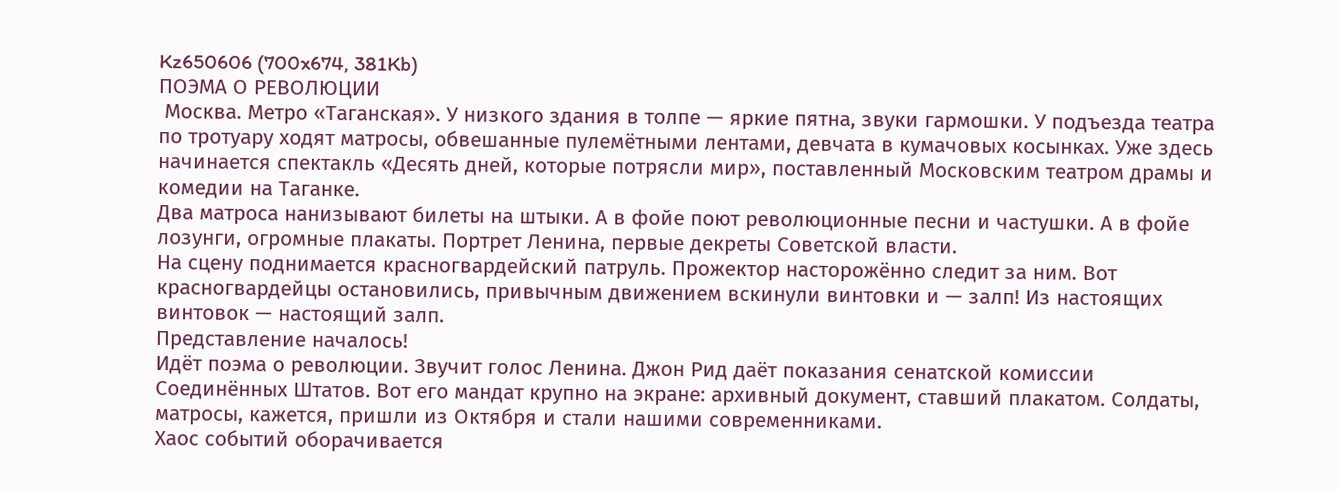Kz650606 (700x674, 381Kb)
ПОЭМА О РЕВОЛЮЦИИ
 Москва. Метро «Таганская». У низкого здания в толпе — яркие пятна, звуки гармошки. У подъезда театра по тротуару ходят матросы, обвешанные пулемётными лентами, девчата в кумачовых косынках. Уже здесь начинается спектакль «Десять дней, которые потрясли мир», поставленный Московским театром драмы и комедии на Таганке.
Два матроса нанизывают билеты на штыки. А в фойе поют революционные песни и частушки. А в фойе лозунги, огромные плакаты. Портрет Ленина, первые декреты Советской власти.
На сцену поднимается красногвардейский патруль. Прожектор насторожённо следит за ним. Вот красногвардейцы остановились, привычным движением вскинули винтовки и — залп! Из настоящих винтовок — настоящий залп.
Представление началось!
Идёт поэма о революции. Звучит голос Ленина. Джон Рид даёт показания сенатской комиссии Соединённых Штатов. Вот его мандат крупно на экране: архивный документ, ставший плакатом. Солдаты, матросы, кажется, пришли из Октября и стали нашими современниками.
Хаос событий оборачивается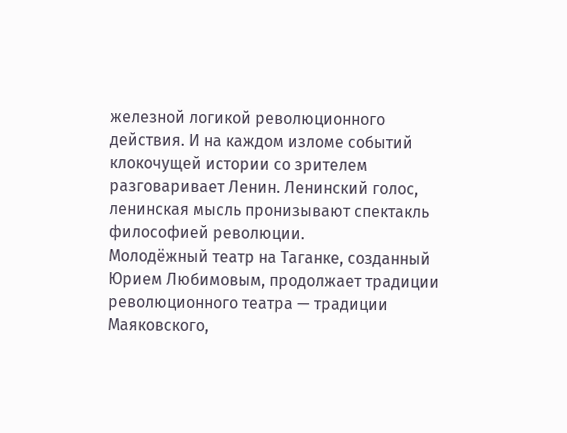железной логикой революционного действия. И на каждом изломе событий клокочущей истории со зрителем разговаривает Ленин. Ленинский голос, ленинская мысль пронизывают спектакль философией революции.
Молодёжный театр на Таганке, созданный Юрием Любимовым, продолжает традиции революционного театра — традиции Маяковского,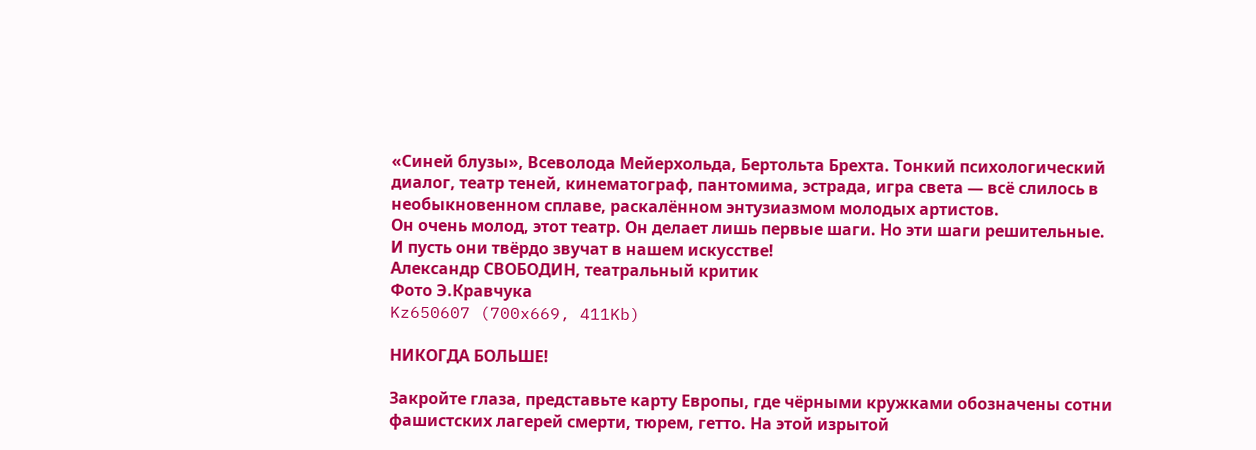«Синей блузы», Всеволода Мейерхольда, Бертольта Брехта. Тонкий психологический диалог, театр теней, кинематограф, пантомима, эстрада, игра света — всё слилось в необыкновенном сплаве, раскалённом энтузиазмом молодых артистов.
Он очень молод, этот театр. Он делает лишь первые шаги. Но эти шаги решительные. И пусть они твёрдо звучат в нашем искусстве!
Александр СВОБОДИН, театральный критик
Фото Э.Кравчука
Kz650607 (700x669, 411Kb)

НИКОГДА БОЛЬШЕ!

Закройте глаза, представьте карту Европы, где чёрными кружками обозначены сотни фашистских лагерей смерти, тюрем, гетто. На этой изрытой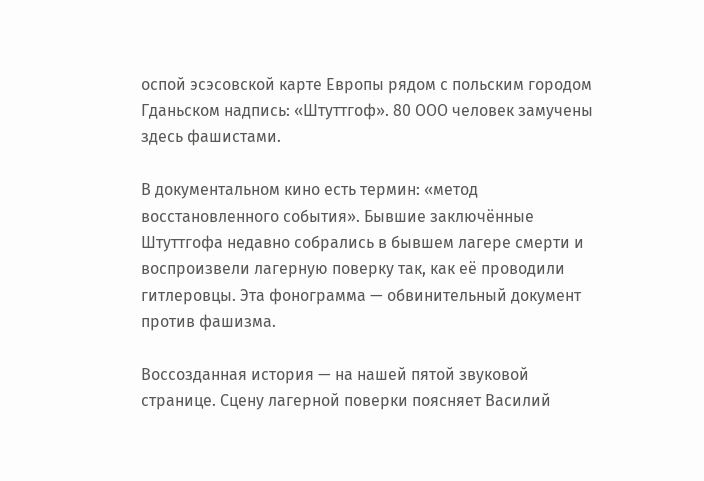оспой эсэсовской карте Европы рядом с польским городом Гданьском надпись: «Штуттгоф». 80 ООО человек замучены здесь фашистами.

В документальном кино есть термин: «метод восстановленного события». Бывшие заключённые Штуттгофа недавно собрались в бывшем лагере смерти и воспроизвели лагерную поверку так, как её проводили гитлеровцы. Эта фонограмма — обвинительный документ против фашизма.

Воссозданная история — на нашей пятой звуковой странице. Сцену лагерной поверки поясняет Василий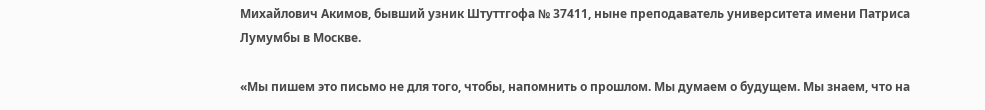Михайлович Акимов, бывший узник Штуттгофа № 37411, ныне преподаватель университета имени Патриса Лумумбы в Москве.

«Мы пишем это письмо не для того, чтобы, напомнить о прошлом. Мы думаем о будущем. Мы знаем, что на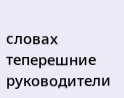словах теперешние руководители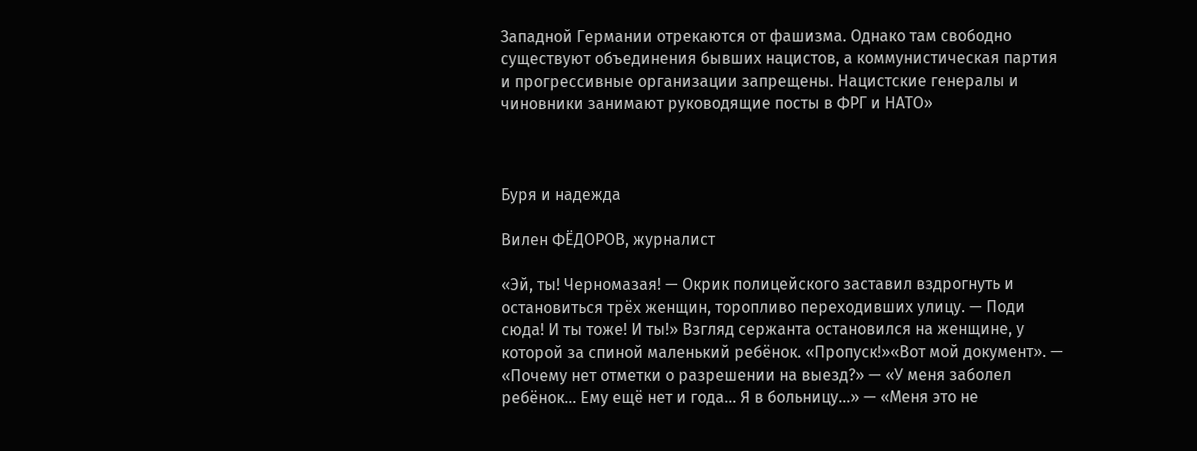Западной Германии отрекаются от фашизма. Однако там свободно существуют объединения бывших нацистов, а коммунистическая партия и прогрессивные организации запрещены. Нацистские генералы и чиновники занимают руководящие посты в ФРГ и НАТО»



Буря и надежда

Вилен ФЁДОРОВ, журналист

«Эй, ты! Черномазая! — Окрик полицейского заставил вздрогнуть и остановиться трёх женщин, торопливо переходивших улицу. — Поди сюда! И ты тоже! И ты!» Взгляд сержанта остановился на женщине, у которой за спиной маленький ребёнок. «Пропуск!»«Вот мой документ». — «Почему нет отметки о разрешении на выезд?» — «У меня заболел ребёнок... Ему ещё нет и года... Я в больницу...» — «Меня это не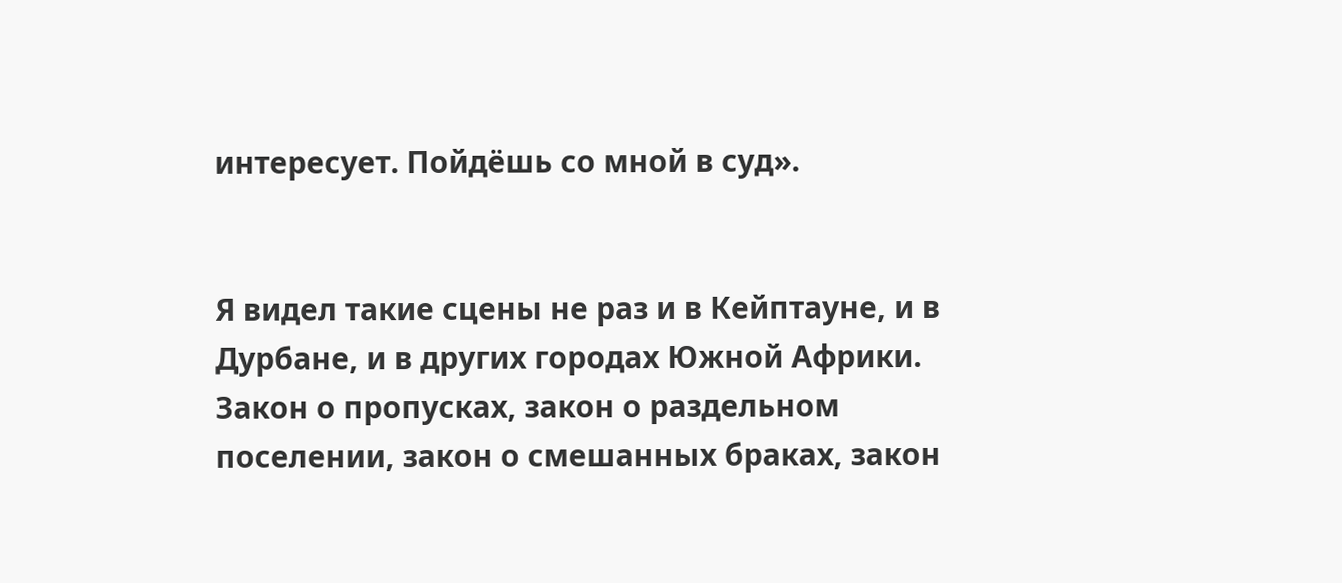интересует. Пойдёшь со мной в суд».


Я видел такие сцены не раз и в Кейптауне, и в Дурбане, и в других городах Южной Африки. Закон о пропусках, закон о раздельном поселении, закон о смешанных браках, закон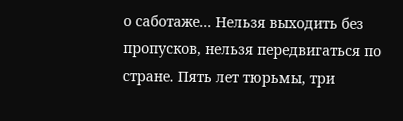о саботаже... Нельзя выходить без пропусков, нельзя передвигаться по стране. Пять лет тюрьмы, три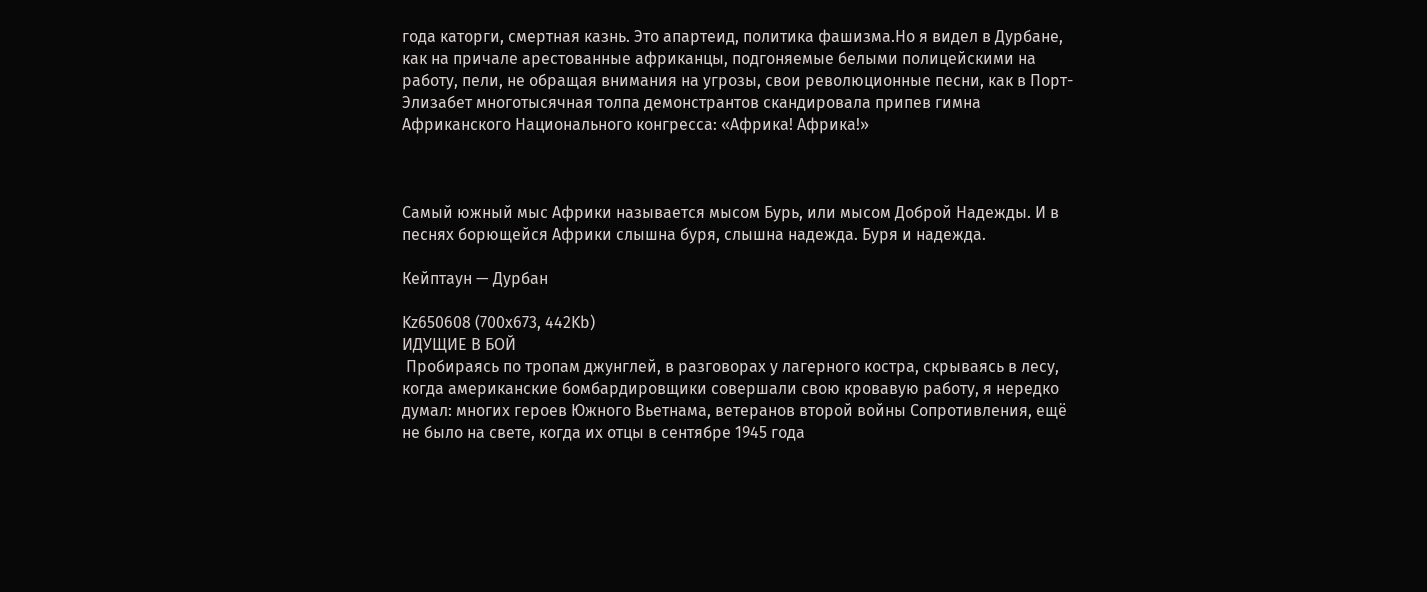года каторги, смертная казнь. Это апартеид, политика фашизма.Но я видел в Дурбане, как на причале арестованные африканцы, подгоняемые белыми полицейскими на работу, пели, не обращая внимания на угрозы, свои революционные песни, как в Порт-Элизабет многотысячная толпа демонстрантов скандировала припев гимна Африканского Национального конгресса: «Африка! Африка!»



Самый южный мыс Африки называется мысом Бурь, или мысом Доброй Надежды. И в песнях борющейся Африки слышна буря, слышна надежда. Буря и надежда.

Кейптаун — Дурбан

Kz650608 (700x673, 442Kb)
ИДУЩИЕ В БОЙ
 Пробираясь по тропам джунглей, в разговорах у лагерного костра, скрываясь в лесу, когда американские бомбардировщики совершали свою кровавую работу, я нередко думал: многих героев Южного Вьетнама, ветеранов второй войны Сопротивления, ещё не было на свете, когда их отцы в сентябре 1945 года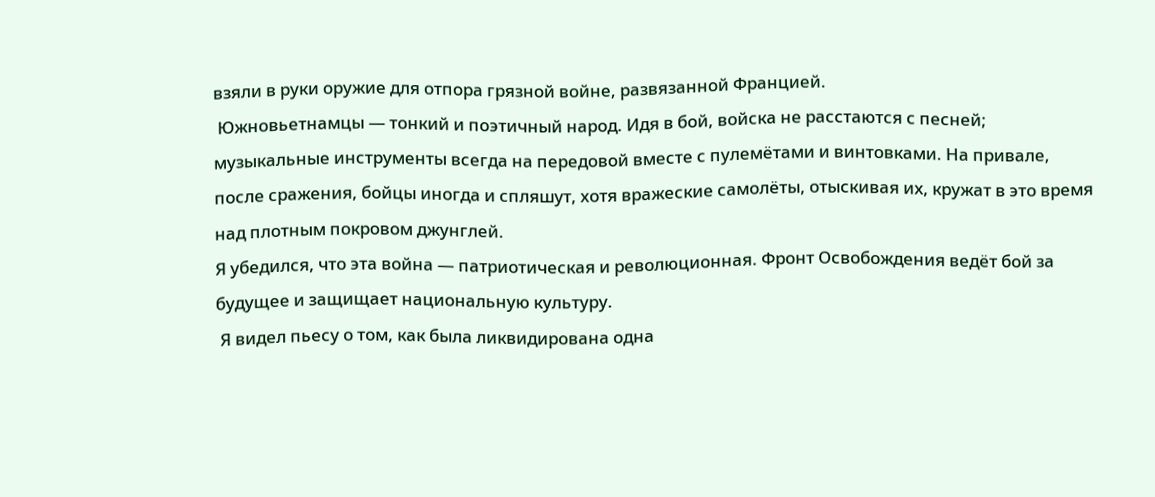взяли в руки оружие для отпора грязной войне, развязанной Францией.
 Южновьетнамцы — тонкий и поэтичный народ. Идя в бой, войска не расстаются с песней; музыкальные инструменты всегда на передовой вместе с пулемётами и винтовками. На привале, после сражения, бойцы иногда и спляшут, хотя вражеские самолёты, отыскивая их, кружат в это время над плотным покровом джунглей.
Я убедился, что эта война — патриотическая и революционная. Фронт Освобождения ведёт бой за будущее и защищает национальную культуру.
 Я видел пьесу о том, как была ликвидирована одна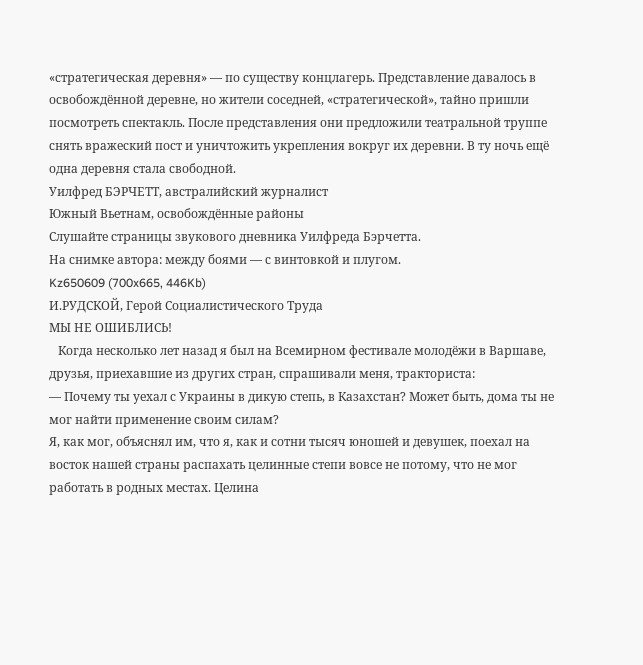«стратегическая деревня» — по существу концлагерь. Представление давалось в освобождённой деревне, но жители соседней, «стратегической», тайно пришли посмотреть спектакль. После представления они предложили театральной труппе снять вражеский пост и уничтожить укрепления вокруг их деревни. В ту ночь ещё одна деревня стала свободной.
Уилфред БЭРЧЕТТ, австралийский журналист
Южный Вьетнам, освобождённые районы
Слушайте страницы звукового дневника Уилфреда Бэрчетта.
На снимке автора: между боями — с винтовкой и плугом.
Kz650609 (700x665, 446Kb)
И.РУДСКОЙ, Герой Социалистического Труда
МЫ НЕ ОШИБЛИСЬ!
   Когда несколько лет назад я был на Всемирном фестивале молодёжи в Варшаве, друзья, приехавшие из других стран, спрашивали меня, тракториста:
— Почему ты уехал с Украины в дикую степь, в Казахстан? Может быть, дома ты не мог найти применение своим силам?
Я, как мог, объяснял им, что я, как и сотни тысяч юношей и девушек, поехал на восток нашей страны распахать целинные степи вовсе не потому, что не мог работать в родных местах. Целина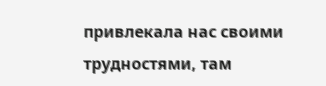привлекала нас своими трудностями, там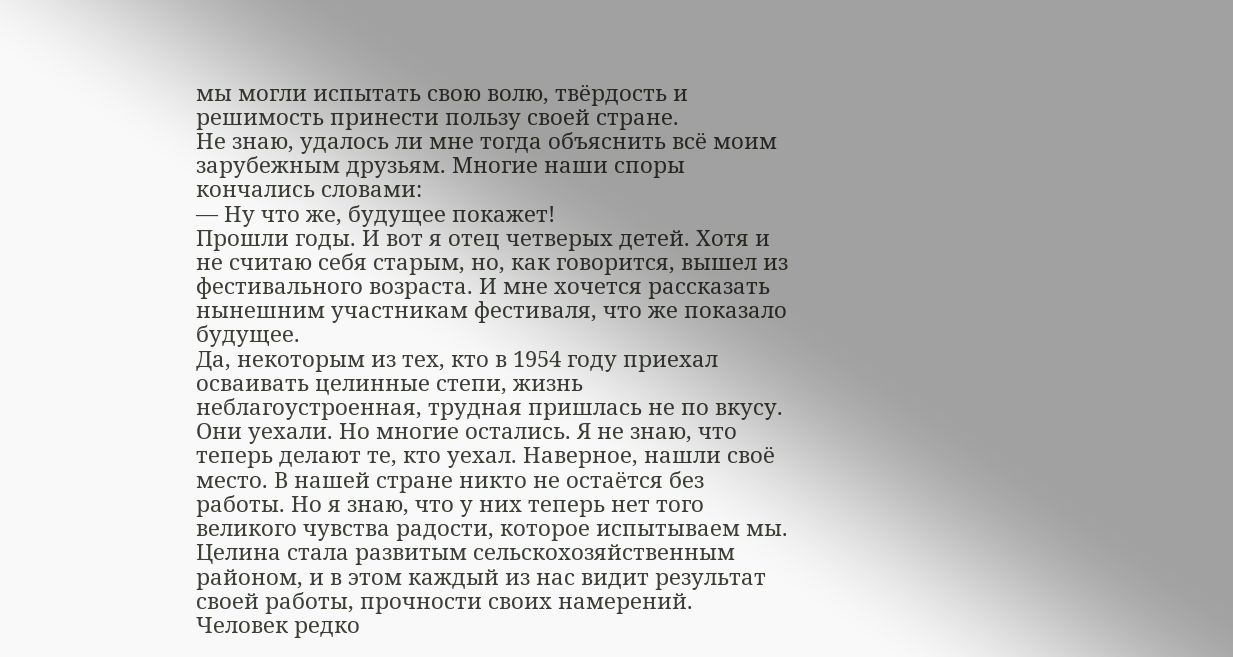мы могли испытать свою волю, твёрдость и решимость принести пользу своей стране.
Не знаю, удалось ли мне тогда объяснить всё моим зарубежным друзьям. Многие наши споры кончались словами:
— Ну что же, будущее покажет!
Прошли годы. И вот я отец четверых детей. Хотя и не считаю себя старым, но, как говорится, вышел из фестивального возраста. И мне хочется рассказать нынешним участникам фестиваля, что же показало будущее.
Да, некоторым из тех, кто в 1954 году приехал осваивать целинные степи, жизнь неблагоустроенная, трудная пришлась не по вкусу. Они уехали. Но многие остались. Я не знаю, что теперь делают те, кто уехал. Наверное, нашли своё место. В нашей стране никто не остаётся без работы. Но я знаю, что у них теперь нет того великого чувства радости, которое испытываем мы. Целина стала развитым сельскохозяйственным районом, и в этом каждый из нас видит результат своей работы, прочности своих намерений.
Человек редко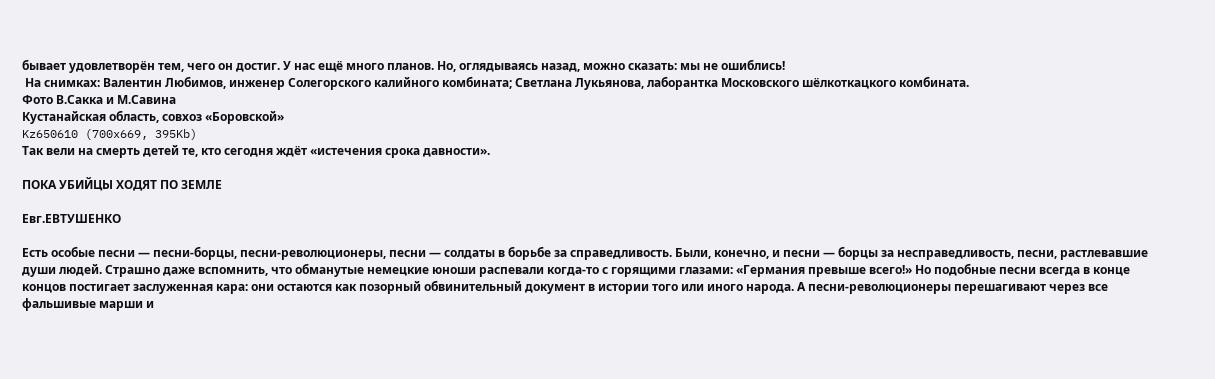бывает удовлетворён тем, чего он достиг. У нас ещё много планов. Но, оглядываясь назад, можно сказать: мы не ошиблись!
 На снимках: Валентин Любимов, инженер Солегорского калийного комбината; Светлана Лукьянова, лаборантка Московского шёлкоткацкого комбината.
Фото В.Сакка и М.Савина
Кустанайская область, совхоз «Боровской»
Kz650610 (700x669, 395Kb)
Так вели на смерть детей те, кто сегодня ждёт «истечения срока давности».

ПОКА УБИЙЦЫ ХОДЯТ ПО ЗЕМЛЕ

Евг.ЕВТУШЕНКО

Есть особые песни — песни-борцы, песни-революционеры, песни — солдаты в борьбе за справедливость. Были, конечно, и песни — борцы за несправедливость, песни, растлевавшие души людей. Страшно даже вспомнить, что обманутые немецкие юноши распевали когда-то с горящими глазами: «Германия превыше всего!» Но подобные песни всегда в конце концов постигает заслуженная кара: они остаются как позорный обвинительный документ в истории того или иного народа. А песни-революционеры перешагивают через все фальшивые марши и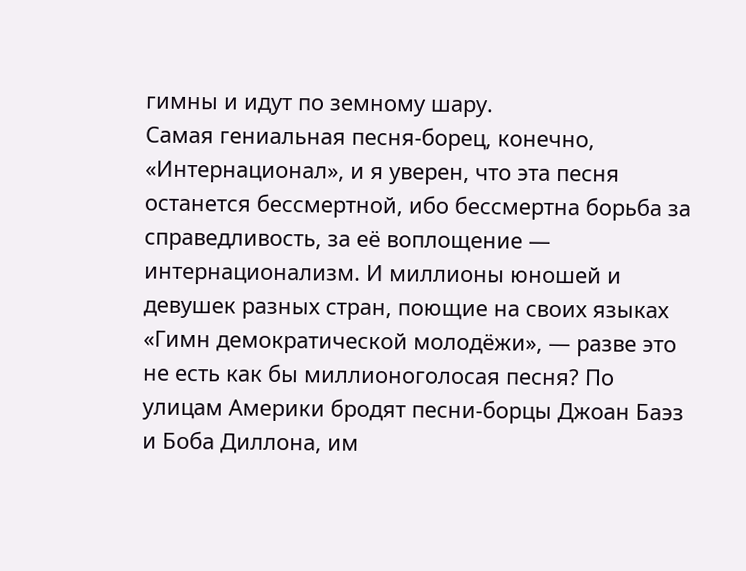гимны и идут по земному шару.
Самая гениальная песня-борец, конечно, «Интернационал», и я уверен, что эта песня останется бессмертной, ибо бессмертна борьба за справедливость, за её воплощение — интернационализм. И миллионы юношей и девушек разных стран, поющие на своих языках «Гимн демократической молодёжи», — разве это не есть как бы миллионоголосая песня? По улицам Америки бродят песни-борцы Джоан Баэз и Боба Диллона, им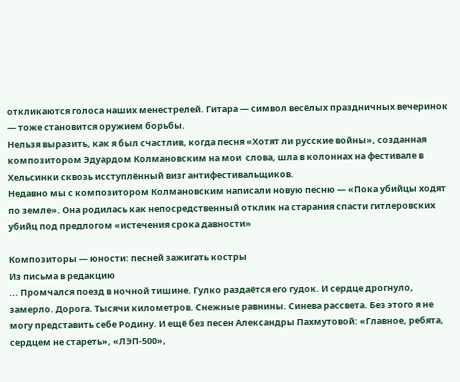откликаются голоса наших менестрелей. Гитара — символ весёлых праздничных вечеринок — тоже становится оружием борьбы.
Нельзя выразить, как я был счастлив, когда песня «Хотят ли русские войны», созданная композитором Эдуардом Колмановским на мои  слова, шла в колоннах на фестивале в Хельсинки сквозь исступлённый визг антифестивальщиков.
Недавно мы с композитором Колмановским написали новую песню — «Пока убийцы ходят по земле». Она родилась как непосредственный отклик на старания спасти гитлеровских убийц под предлогом «истечения срока давности»

Композиторы — юности: песней зажигать костры
Из письма в редакцию
... Промчался поезд в ночной тишине. Гулко раздаётся его гудок. И сердце дрогнуло, замерло. Дорога. Тысячи километров. Снежные равнины. Синева рассвета. Без этого я не могу представить себе Родину. И ещё без песен Александры Пахмутовой: «Главное, ребята, сердцем не стареть», «ЛЭП-500»,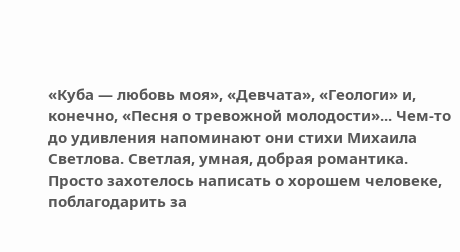«Куба — любовь моя», «Девчата», «Геологи» и, конечно, «Песня о тревожной молодости»... Чем-то до удивления напоминают они стихи Михаила Светлова. Светлая, умная, добрая романтика.
Просто захотелось написать о хорошем человеке, поблагодарить за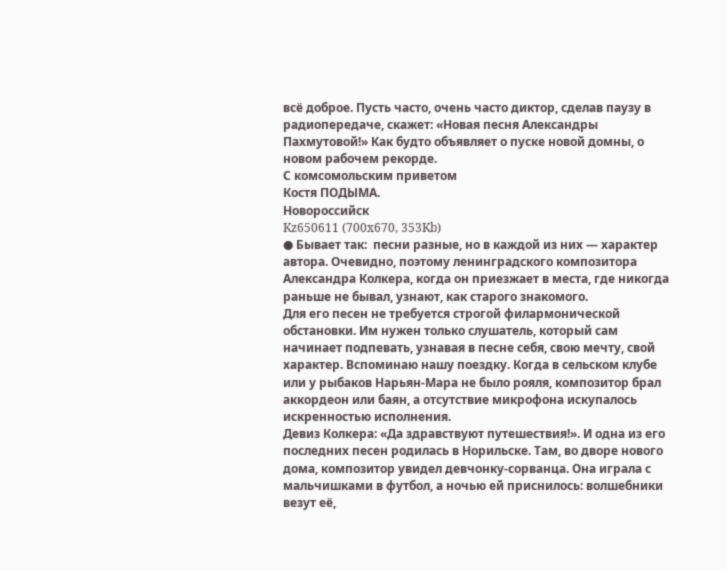всё доброе. Пусть часто, очень часто диктор, сделав паузу в радиопередаче, скажет: «Новая песня Александры Пахмутовой!» Как будто объявляет о пуске новой домны, о новом рабочем рекорде.
С комсомольским приветом
Костя ПОДЫМА.
Новороссийск
Kz650611 (700x670, 353Kb)
● Бывает так:  песни разные, но в каждой из них — характер автора. Очевидно, поэтому ленинградского композитора Александра Колкера, когда он приезжает в места, где никогда раньше не бывал, узнают, как старого знакомого.
Для его песен не требуется строгой филармонической обстановки. Им нужен только слушатель, который сам начинает подпевать, узнавая в песне себя, свою мечту, свой характер. Вспоминаю нашу поездку. Когда в сельском клубе или у рыбаков Нарьян-Мара не было рояля, композитор брал аккордеон или баян, а отсутствие микрофона искупалось искренностью исполнения.
Девиз Колкера: «Да здравствуют путешествия!». И одна из его последних песен родилась в Норильске. Там, во дворе нового дома, композитор увидел девчонку-сорванца. Она играла с мальчишками в футбол, а ночью ей приснилось: волшебники везут её,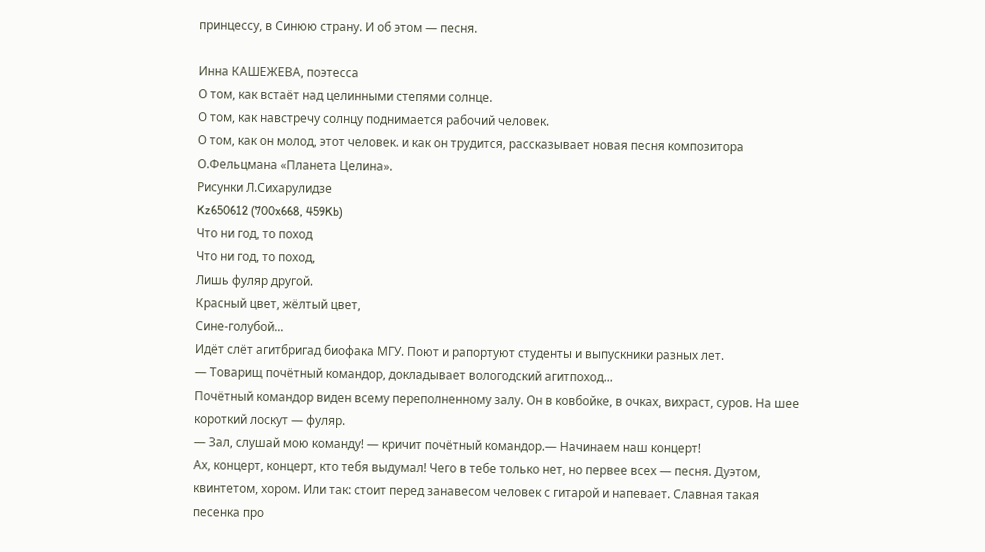принцессу, в Синюю страну. И об этом — песня.

Инна КАШЕЖЕВА, поэтесса
О том, как встаёт над целинными степями солнце.
О том, как навстречу солнцу поднимается рабочий человек.
О том, как он молод, этот человек. и как он трудится, рассказывает новая песня композитора О.Фельцмана «Планета Целина».
Рисунки Л.Сихарулидзе
Kz650612 (700x668, 459Kb)
Что ни год, то поход
Что ни год, то поход,
Лишь фуляр другой.
Красный цвет, жёлтый цвет,
Сине-голубой...
Идёт слёт агитбригад биофака МГУ. Поют и рапортуют студенты и выпускники разных лет.
— Товарищ почётный командор, докладывает вологодский агитпоход...
Почётный командор виден всему переполненному залу. Он в ковбойке, в очках, вихраст, суров. На шее короткий лоскут — фуляр.
— Зал, слушай мою команду! — кричит почётный командор.— Начинаем наш концерт!
Ах, концерт, концерт, кто тебя выдумал! Чего в тебе только нет, но первее всех — песня. Дуэтом, квинтетом, хором. Или так: стоит перед занавесом человек с гитарой и напевает. Славная такая песенка про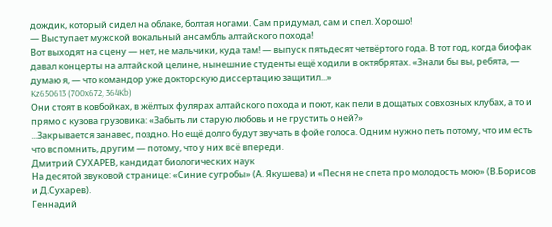дождик, который сидел на облаке, болтая ногами. Сам придумал, сам и спел. Хорошо!
— Выступает мужской вокальный ансамбль алтайского похода!
Вот выходят на сцену — нет, не мальчики, куда там! — выпуск пятьдесят четвёртого года. В тот год, когда биофак давал концерты на алтайской целине, нынешние студенты ещё ходили в октябрятах. «Знали бы вы, ребята, — думаю я, — что командор уже докторскую диссертацию защитил...»
Kz650613 (700x672, 364Kb)
Они стоят в ковбойках, в жёлтых фулярах алтайского похода и поют, как пели в дощатых совхозных клубах, а то и прямо с кузова грузовика: «Забыть ли старую любовь и не грустить о ней?»
...Закрывается занавес, поздно. Но ещё долго будут звучать в фойе голоса. Одним нужно петь потому, что им есть что вспомнить, другим — потому, что у них всё впереди.
Дмитрий СУХАРЕВ, кандидат биологических наук
На десятой звуковой странице: «Синие сугробы» (А. Якушева) и «Песня не спета про молодость мою» (В.Борисов и Д.Cухарев).
Геннадий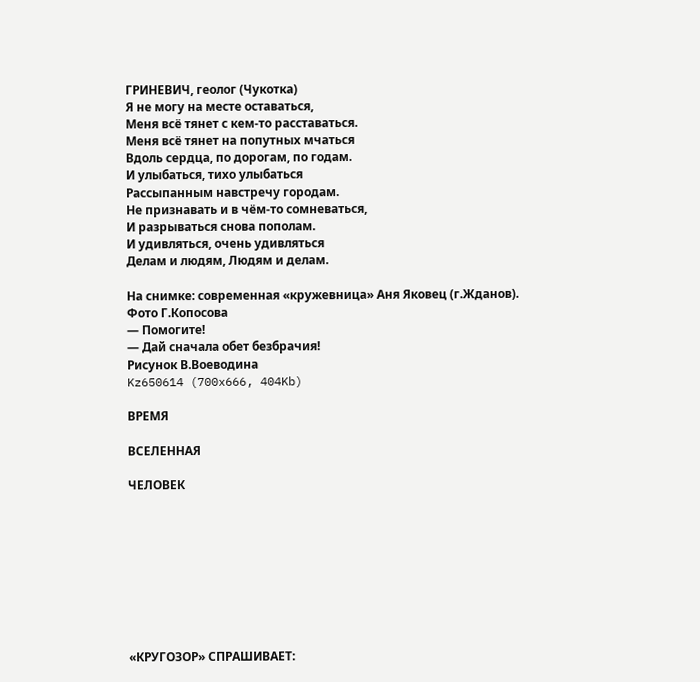ГРИНЕВИЧ, геолог (Чукотка)
Я не могу на месте оставаться,
Меня всё тянет с кем-то расставаться.
Меня всё тянет на попутных мчаться
Вдоль сердца, по дорогам, по годам.
И улыбаться, тихо улыбаться
Рассыпанным навстречу городам.
Не признавать и в чём-то сомневаться,
И разрываться снова пополам.
И удивляться, очень удивляться
Делам и людям, Людям и делам.

На снимке: современная «кружевница» Аня Яковец (г.Жданов).
Фото Г.Копосова
— Помогите!
— Дай сначала обет безбрачия!
Рисунок В.Воеводина
Kz650614 (700x666, 404Kb)

ВРЕМЯ

ВСЕЛЕННАЯ

ЧЕЛОВЕК









«КРУГОЗОР» СПРАШИВАЕТ: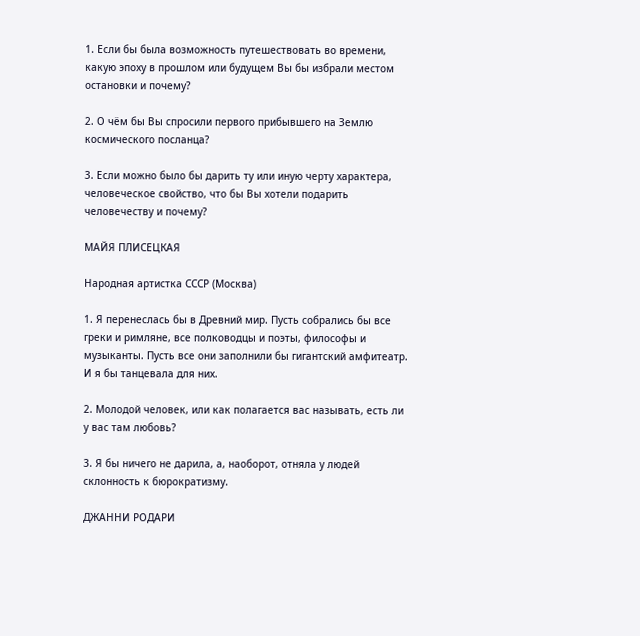1. Если бы была возможность путешествовать во времени, какую эпоху в прошлом или будущем Вы бы избрали местом остановки и почему?

2. О чём бы Вы спросили первого прибывшего на Землю космического посланца?

3. Если можно было бы дарить ту или иную черту характера, человеческое свойство, что бы Вы хотели подарить человечеству и почему?

МАЙЯ ПЛИСЕЦКАЯ

Народная артистка СССР (Москва)

1. Я перенеслась бы в Древний мир. Пусть собрались бы все греки и римляне, все полководцы и поэты, философы и музыканты. Пусть все они заполнили бы гигантский амфитеатр. И я бы танцевала для них.

2. Молодой человек, или как полагается вас называть, есть ли у вас там любовь?

3. Я бы ничего не дарила, а, наоборот, отняла у людей склонность к бюрократизму.

ДЖАННИ РОДАРИ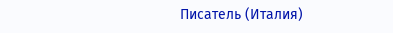Писатель (Италия)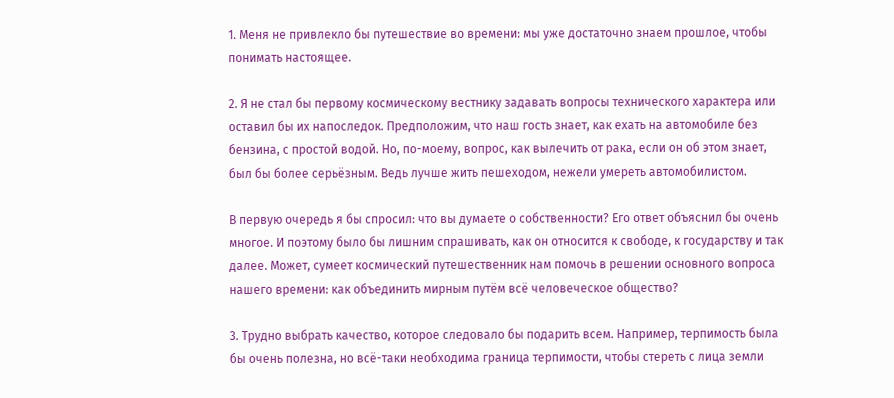1. Меня не привлекло бы путешествие во времени: мы уже достаточно знаем прошлое, чтобы понимать настоящее.

2. Я не стал бы первому космическому вестнику задавать вопросы технического характера или оставил бы их напоследок. Предположим, что наш гость знает, как ехать на автомобиле без бензина, с простой водой. Но, по-моему, вопрос, как вылечить от рака, если он об этом знает, был бы более серьёзным. Ведь лучше жить пешеходом, нежели умереть автомобилистом.

В первую очередь я бы спросил: что вы думаете о собственности? Его ответ объяснил бы очень многое. И поэтому было бы лишним спрашивать, как он относится к свободе, к государству и так далее. Может, сумеет космический путешественник нам помочь в решении основного вопроса нашего времени: как объединить мирным путём всё человеческое общество?

3. Трудно выбрать качество, которое следовало бы подарить всем. Например, терпимость была бы очень полезна, но всё-таки необходима граница терпимости, чтобы стереть с лица земли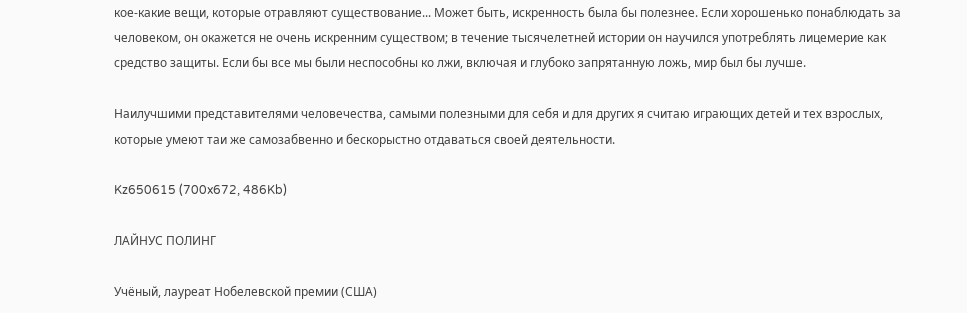кое-какие вещи, которые отравляют существование... Может быть, искренность была бы полезнее. Если хорошенько понаблюдать за человеком, он окажется не очень искренним существом; в течение тысячелетней истории он научился употреблять лицемерие как средство защиты. Если бы все мы были неспособны ко лжи, включая и глубоко запрятанную ложь, мир был бы лучше.

Наилучшими представителями человечества, самыми полезными для себя и для других я считаю играющих детей и тех взрослых, которые умеют таи же самозабвенно и бескорыстно отдаваться своей деятельности.

Kz650615 (700x672, 486Kb)

ЛАЙНУС ПОЛИНГ

Учёный, лауреат Нобелевской премии (США)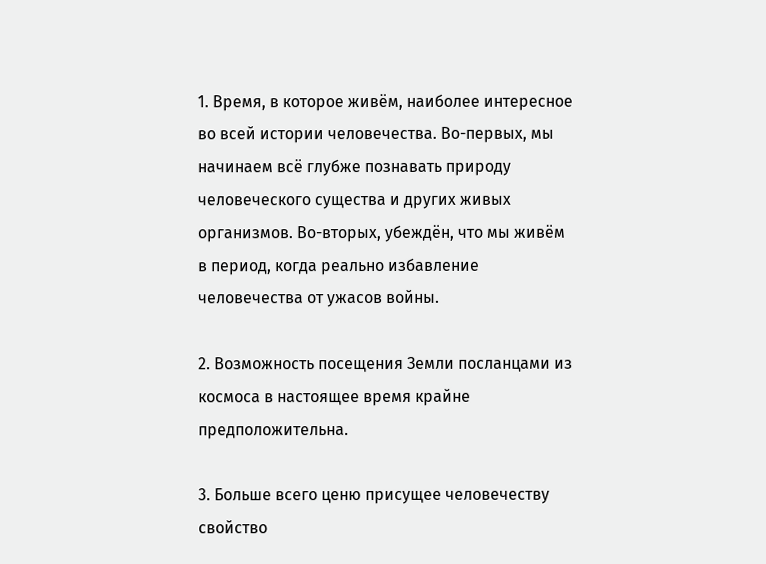1. Время, в которое живём, наиболее интересное во всей истории человечества. Во-первых, мы начинаем всё глубже познавать природу человеческого существа и других живых организмов. Во-вторых, убеждён, что мы живём в период, когда реально избавление человечества от ужасов войны.

2. Возможность посещения Земли посланцами из космоса в настоящее время крайне предположительна.

3. Больше всего ценю присущее человечеству свойство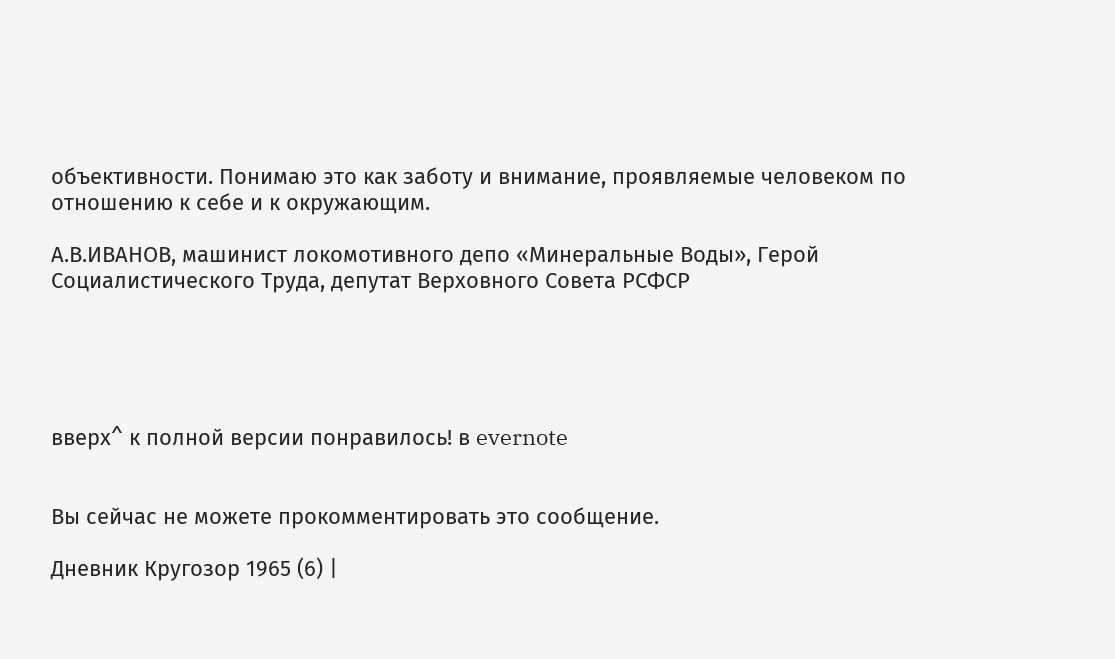объективности. Понимаю это как заботу и внимание, проявляемые человеком по отношению к себе и к окружающим.

А.В.ИВАНОВ, машинист локомотивного депо «Минеральные Воды», Герой Социалистического Труда, депутат Верховного Совета РСФСР





вверх^ к полной версии понравилось! в evernote


Вы сейчас не можете прокомментировать это сообщение.

Дневник Кругозор 1965 (6) |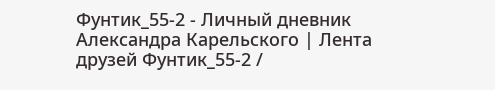Фунтик_55-2 - Личный дневник Александра Карельского | Лента друзей Фунтик_55-2 /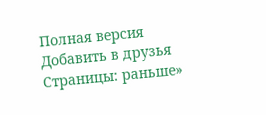Полная версия Добавить в друзья Страницы: раньше»